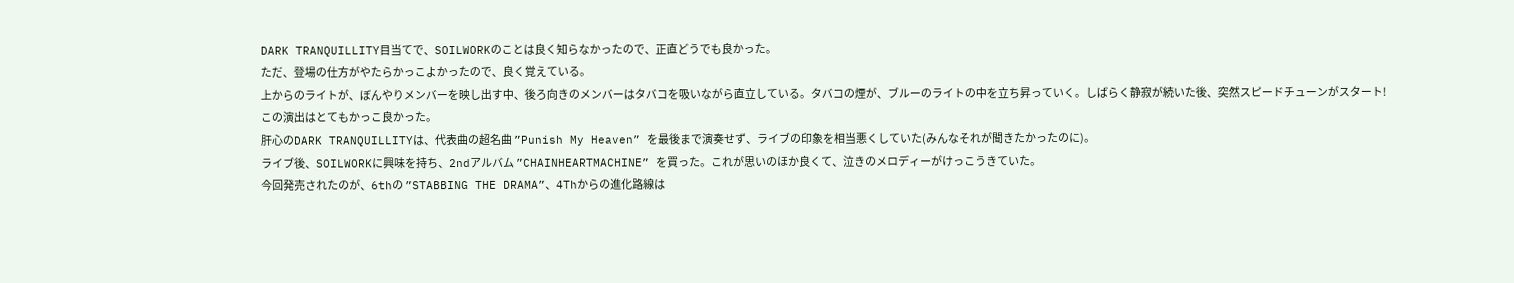DARK TRANQUILLITY目当てで、SOILWORKのことは良く知らなかったので、正直どうでも良かった。
ただ、登場の仕方がやたらかっこよかったので、良く覚えている。
上からのライトが、ぼんやりメンバーを映し出す中、後ろ向きのメンバーはタバコを吸いながら直立している。タバコの煙が、ブルーのライトの中を立ち昇っていく。しばらく静寂が続いた後、突然スピードチューンがスタート!
この演出はとてもかっこ良かった。
肝心のDARK TRANQUILLITYは、代表曲の超名曲 ”Punish My Heaven” を最後まで演奏せず、ライブの印象を相当悪くしていた(みんなそれが聞きたかったのに)。
ライブ後、SOILWORKに興味を持ち、2ndアルバム ”CHAINHEARTMACHINE” を買った。これが思いのほか良くて、泣きのメロディーがけっこうきていた。
今回発売されたのが、6thの ”STABBING THE DRAMA”、4Thからの進化路線は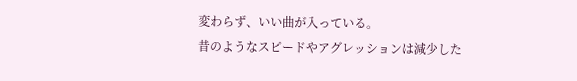変わらず、いい曲が入っている。
昔のようなスピードやアグレッションは減少した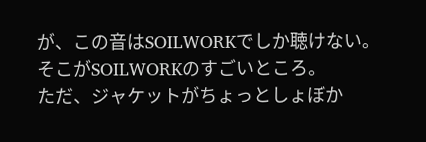が、この音はSOILWORKでしか聴けない。
そこがSOILWORKのすごいところ。
ただ、ジャケットがちょっとしょぼか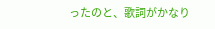ったのと、歌詞がかなり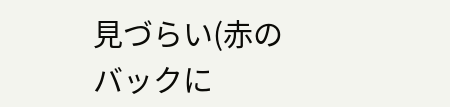見づらい(赤のバックに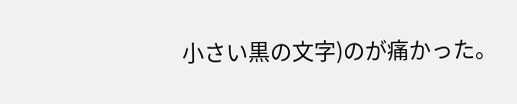小さい黒の文字)のが痛かった。